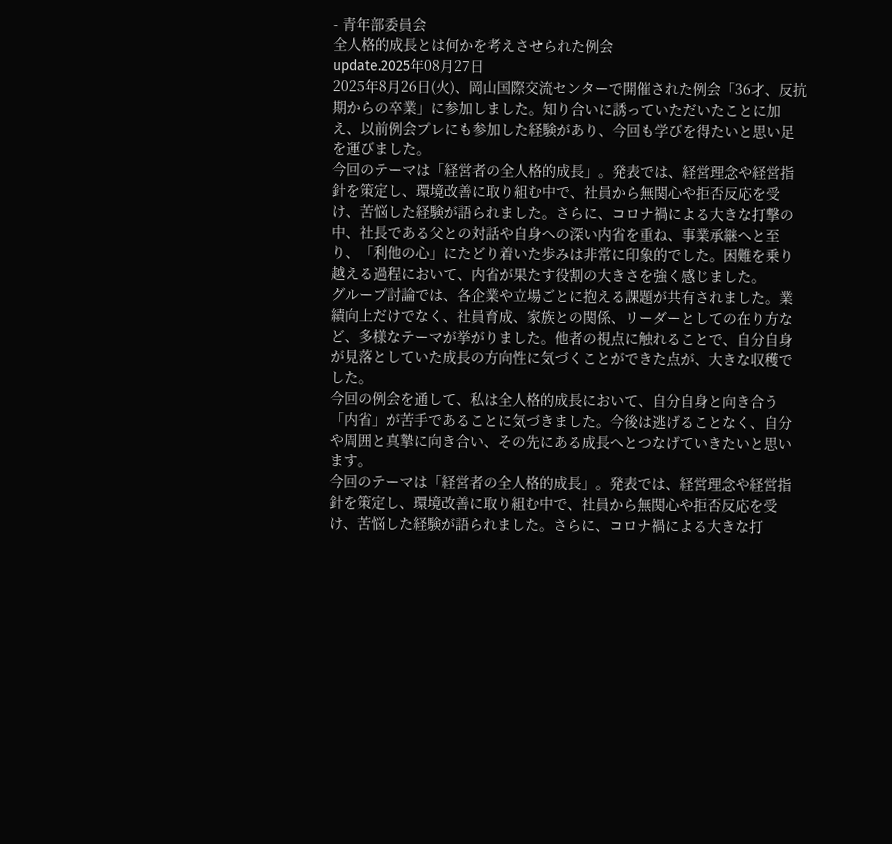- 青年部委員会
全人格的成長とは何かを考えさせられた例会
update.2025年08月27日
2025年8月26日(火)、岡山国際交流センターで開催された例会「36才、反抗期からの卒業」に参加しました。知り合いに誘っていただいたことに加え、以前例会プレにも参加した経験があり、今回も学びを得たいと思い足を運びました。
今回のテーマは「経営者の全人格的成長」。発表では、経営理念や経営指針を策定し、環境改善に取り組む中で、社員から無関心や拒否反応を受け、苦悩した経験が語られました。さらに、コロナ禍による大きな打撃の中、社長である父との対話や自身への深い内省を重ね、事業承継へと至り、「利他の心」にたどり着いた歩みは非常に印象的でした。困難を乗り越える過程において、内省が果たす役割の大きさを強く感じました。
グループ討論では、各企業や立場ごとに抱える課題が共有されました。業績向上だけでなく、社員育成、家族との関係、リーダーとしての在り方など、多様なテーマが挙がりました。他者の視点に触れることで、自分自身が見落としていた成長の方向性に気づくことができた点が、大きな収穫でした。
今回の例会を通して、私は全人格的成長において、自分自身と向き合う「内省」が苦手であることに気づきました。今後は逃げることなく、自分や周囲と真摯に向き合い、その先にある成長へとつなげていきたいと思います。
今回のテーマは「経営者の全人格的成長」。発表では、経営理念や経営指針を策定し、環境改善に取り組む中で、社員から無関心や拒否反応を受け、苦悩した経験が語られました。さらに、コロナ禍による大きな打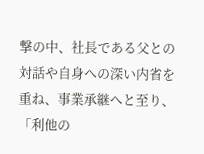撃の中、社長である父との対話や自身への深い内省を重ね、事業承継へと至り、「利他の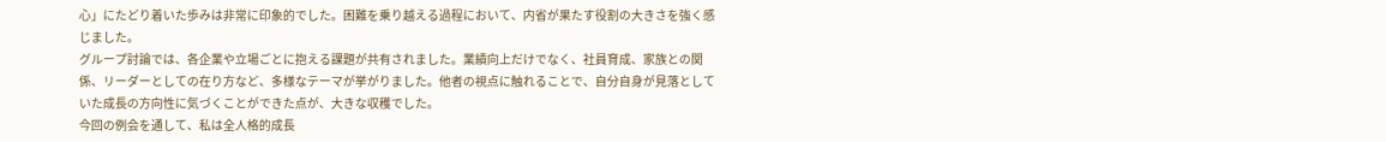心」にたどり着いた歩みは非常に印象的でした。困難を乗り越える過程において、内省が果たす役割の大きさを強く感じました。
グループ討論では、各企業や立場ごとに抱える課題が共有されました。業績向上だけでなく、社員育成、家族との関係、リーダーとしての在り方など、多様なテーマが挙がりました。他者の視点に触れることで、自分自身が見落としていた成長の方向性に気づくことができた点が、大きな収穫でした。
今回の例会を通して、私は全人格的成長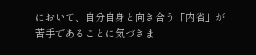において、自分自身と向き合う「内省」が苦手であることに気づきま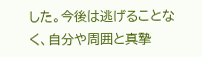した。今後は逃げることなく、自分や周囲と真摯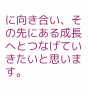に向き合い、その先にある成長へとつなげていきたいと思います。